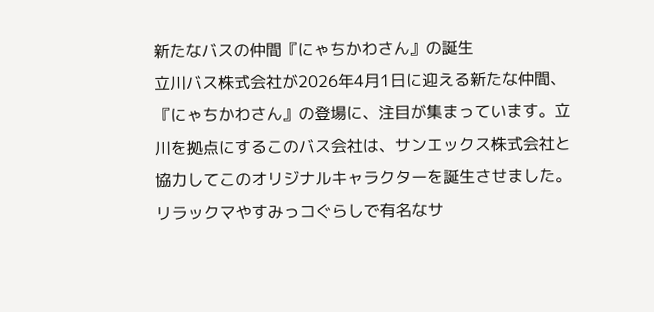新たなバスの仲間『にゃちかわさん』の誕生
立川バス株式会社が2026年4月1日に迎える新たな仲間、『にゃちかわさん』の登場に、注目が集まっています。立川を拠点にするこのバス会社は、サンエックス株式会社と協力してこのオリジナルキャラクターを誕生させました。リラックマやすみっコぐらしで有名なサ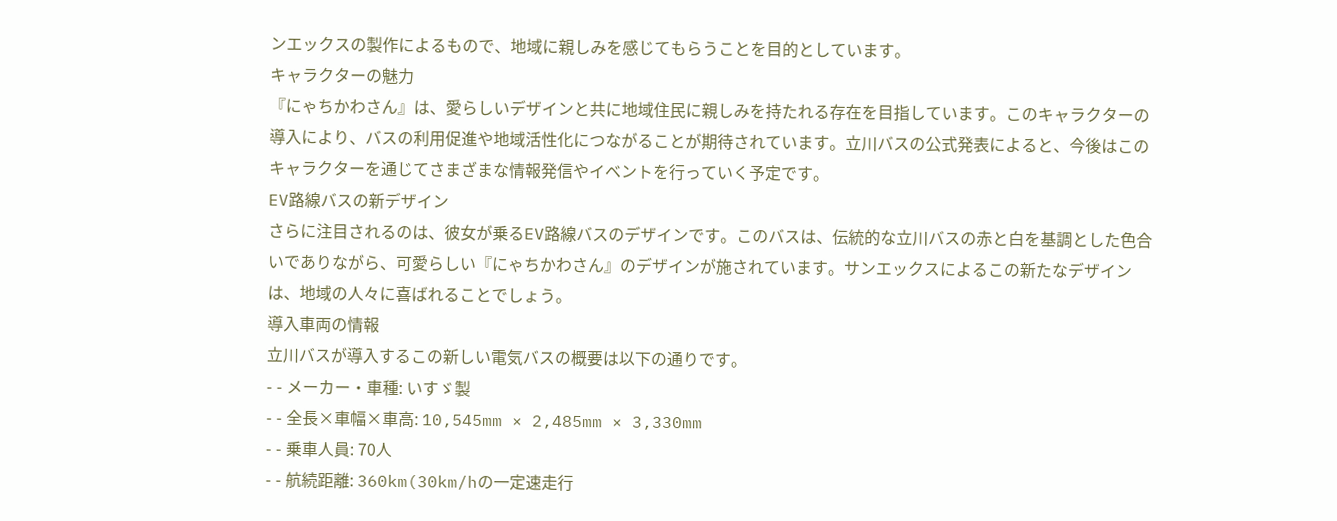ンエックスの製作によるもので、地域に親しみを感じてもらうことを目的としています。
キャラクターの魅力
『にゃちかわさん』は、愛らしいデザインと共に地域住民に親しみを持たれる存在を目指しています。このキャラクターの導入により、バスの利用促進や地域活性化につながることが期待されています。立川バスの公式発表によると、今後はこのキャラクターを通じてさまざまな情報発信やイベントを行っていく予定です。
EV路線バスの新デザイン
さらに注目されるのは、彼女が乗るEV路線バスのデザインです。このバスは、伝統的な立川バスの赤と白を基調とした色合いでありながら、可愛らしい『にゃちかわさん』のデザインが施されています。サンエックスによるこの新たなデザインは、地域の人々に喜ばれることでしょう。
導入車両の情報
立川バスが導入するこの新しい電気バスの概要は以下の通りです。
- - メーカー・車種: いすゞ製
- - 全長×車幅×車高: 10,545mm × 2,485mm × 3,330mm
- - 乗車人員: 70人
- - 航続距離: 360km(30km/hの一定速走行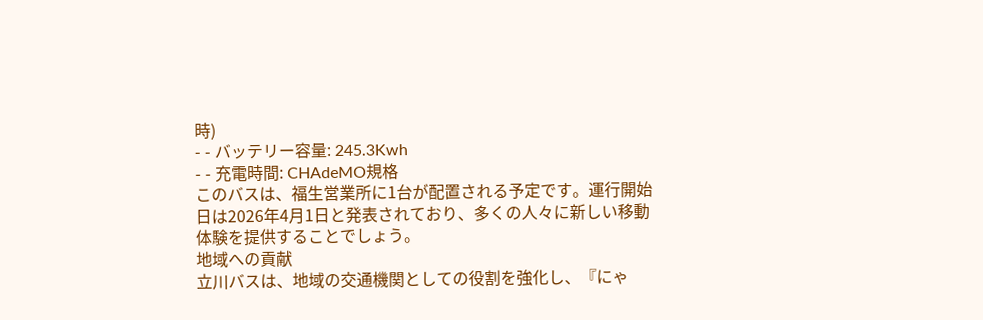時)
- - バッテリー容量: 245.3Kwh
- - 充電時間: CHAdeMO規格
このバスは、福生営業所に1台が配置される予定です。運行開始日は2026年4月1日と発表されており、多くの人々に新しい移動体験を提供することでしょう。
地域への貢献
立川バスは、地域の交通機関としての役割を強化し、『にゃ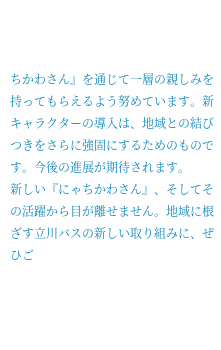ちかわさん』を通じて一層の親しみを持ってもらえるよう努めています。新キャラクターの導入は、地域との結びつきをさらに強固にするためのものです。今後の進展が期待されます。
新しい『にゃちかわさん』、そしてその活躍から目が離せません。地域に根ざす立川バスの新しい取り組みに、ぜひご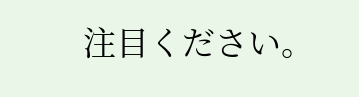注目ください。